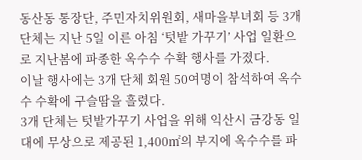동산동 통장단, 주민자치위원회, 새마을부녀회 등 3개 단체는 지난 5일 이른 아침 ‘텃밭 가꾸기’ 사업 일환으로 지난봄에 파종한 옥수수 수확 행사를 가졌다.
이날 행사에는 3개 단체 회원 50여명이 참석하여 옥수수 수확에 구슬땀을 흘렸다.
3개 단체는 텃밭가꾸기 사업을 위해 익산시 금강동 일대에 무상으로 제공된 1,400㎡의 부지에 옥수수를 파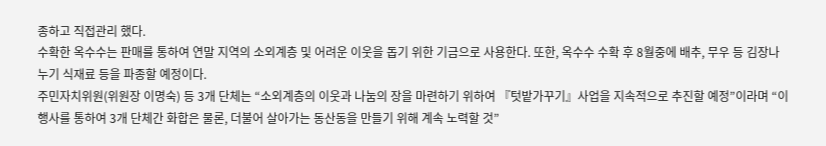종하고 직접관리 했다.
수확한 옥수수는 판매를 통하여 연말 지역의 소외계층 및 어려운 이웃을 돕기 위한 기금으로 사용한다. 또한, 옥수수 수확 후 8월중에 배추, 무우 등 김장나누기 식재료 등을 파종할 예정이다.
주민자치위원(위원장 이명숙) 등 3개 단체는 “소외계층의 이웃과 나눔의 장을 마련하기 위하여 『텃밭가꾸기』사업을 지속적으로 추진할 예정”이라며 “이 행사를 통하여 3개 단체간 화합은 물론, 더불어 살아가는 동산동을 만들기 위해 계속 노력할 것”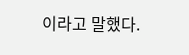이라고 말했다.